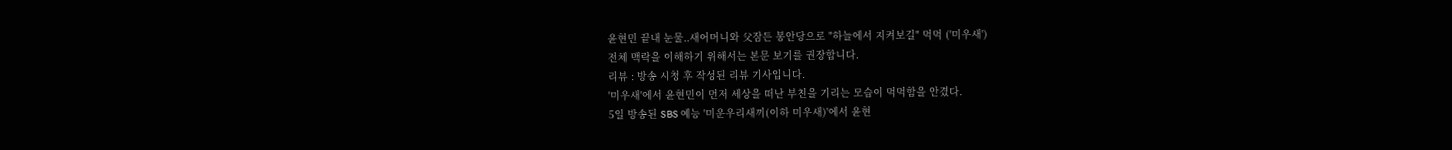윤현민 끝내 눈물..새어머니와 父잠든 봉안당으로 "하늘에서 지켜보길" 먹먹 ('미우새')
전체 맥락을 이해하기 위해서는 본문 보기를 권장합니다.
리뷰 : 방송 시청 후 작성된 리뷰 기사입니다.
'미우새'에서 윤현민이 먼저 세상을 떠난 부친을 기리는 모습이 먹먹함을 안겼다.
5일 방송된 SBS 예능 '미운우리새끼(이하 미우새)'에서 윤현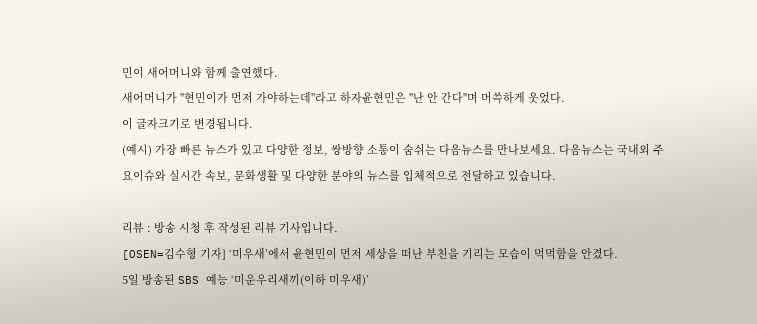민이 새어머니와 함께 출연했다.
새어머니가 "현민이가 먼저 가야하는데"라고 하자윤현민은 "난 안 간다"며 머쓱하게 웃었다.
이 글자크기로 변경됩니다.
(예시) 가장 빠른 뉴스가 있고 다양한 정보, 쌍방향 소통이 숨쉬는 다음뉴스를 만나보세요. 다음뉴스는 국내외 주요이슈와 실시간 속보, 문화생활 및 다양한 분야의 뉴스를 입체적으로 전달하고 있습니다.

리뷰 : 방송 시청 후 작성된 리뷰 기사입니다.
[OSEN=김수형 기자] ‘미우새’에서 윤현민이 먼저 세상을 떠난 부친을 기리는 모습이 먹먹함을 안겼다.
5일 방송된 SBS 예능 ‘미운우리새끼(이하 미우새)’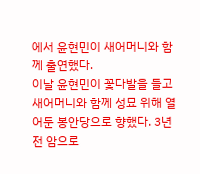에서 윤현민이 새어머니와 함께 출연했다.
이날 윤현민이 꽃다발을 들고 새어머니와 함께 성묘 위해 열어둔 봉안당으로 향했다. 3년 전 암으로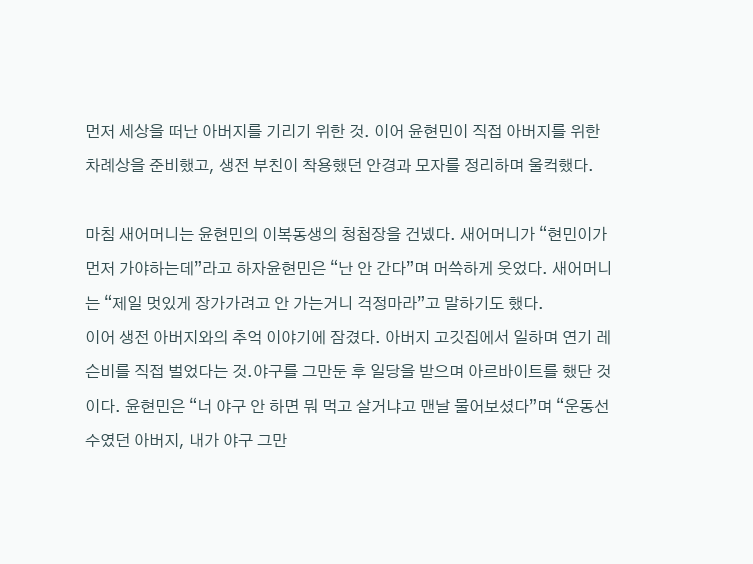먼저 세상을 떠난 아버지를 기리기 위한 것. 이어 윤현민이 직접 아버지를 위한 차례상을 준비했고, 생전 부친이 착용했던 안경과 모자를 정리하며 울컥했다.

마침 새어머니는 윤현민의 이복동생의 청첩장을 건넸다. 새어머니가 “현민이가 먼저 가야하는데”라고 하자윤현민은 “난 안 간다”며 머쓱하게 웃었다. 새어머니는 “제일 멋있게 장가가려고 안 가는거니 걱정마라”고 말하기도 했다.
이어 생전 아버지와의 추억 이야기에 잠겼다. 아버지 고깃집에서 일하며 연기 레슨비를 직접 벌었다는 것.야구를 그만둔 후 일당을 받으며 아르바이트를 했단 것이다. 윤현민은 “너 야구 안 하면 뭐 먹고 살거냐고 맨날 물어보셨다”며 “운동선수였던 아버지, 내가 야구 그만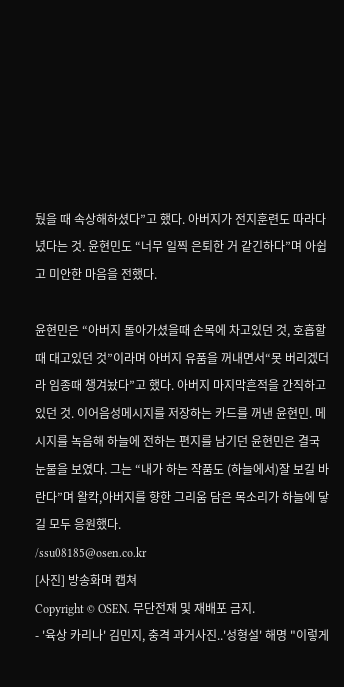뒀을 때 속상해하셨다”고 했다. 아버지가 전지훈련도 따라다녔다는 것. 윤현민도 “너무 일찍 은퇴한 거 같긴하다”며 아쉽고 미안한 마음을 전했다.

윤현민은 “아버지 돌아가셨을때 손목에 차고있던 것, 호흡할때 대고있던 것”이라며 아버지 유품을 꺼내면서“못 버리겠더라 임종때 챙겨놨다”고 했다. 아버지 마지막흔적을 간직하고 있던 것. 이어음성메시지를 저장하는 카드를 꺼낸 윤현민. 메시지를 녹음해 하늘에 전하는 편지를 남기던 윤현민은 결국 눈물을 보였다. 그는 “내가 하는 작품도 (하늘에서)잘 보길 바란다”며 왈칵,아버지를 향한 그리움 담은 목소리가 하늘에 닿길 모두 응원했다.
/ssu08185@osen.co.kr
[사진] 방송화며 캡쳐
Copyright © OSEN. 무단전재 및 재배포 금지.
- '육상 카리나' 김민지, 충격 과거사진..'성형설' 해명 "이렇게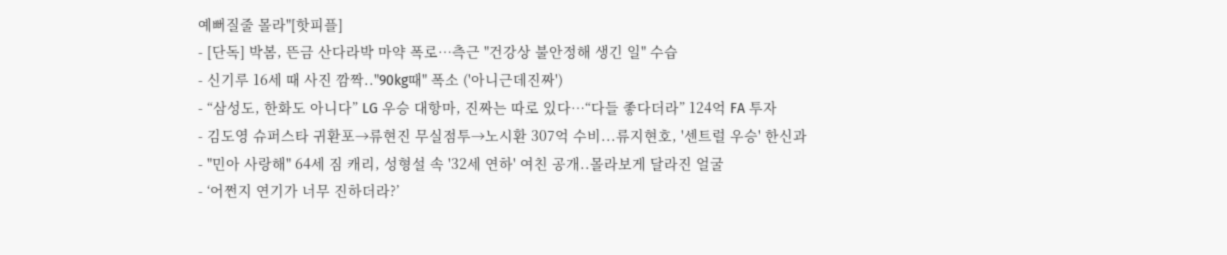예뻐질줄 몰라"[핫피플]
- [단독] 박봄, 뜬금 산다라박 마약 폭로…측근 "건강상 불안정해 생긴 일" 수습
- 신기루 16세 때 사진 깜짝.."90kg때" 폭소 ('아니근데진짜')
- “삼성도, 한화도 아니다” LG 우승 대항마, 진짜는 따로 있다…“다들 좋다더라” 124억 FA 투자
- 김도영 슈퍼스타 귀환포→류현진 무실점투→노시환 307억 수비...류지현호, '센트럴 우승' 한신과
- "민아 사랑해" 64세 짐 캐리, 성형설 속 '32세 연하' 여친 공개..몰라보게 달라진 얼굴
- ‘어쩐지 연기가 너무 진하더라?’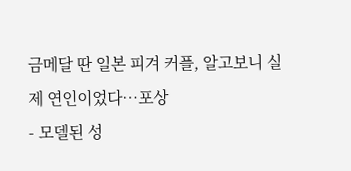금메달 딴 일본 피겨 커플, 알고보니 실제 연인이었다…포상
- 모델된 성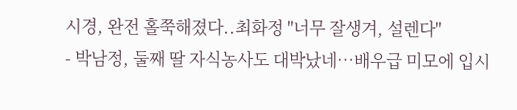시경, 완전 홀쭉해졌다..최화정 "너무 잘생겨, 설렌다"
- 박남정, 둘째 딸 자식농사도 대박났네…배우급 미모에 입시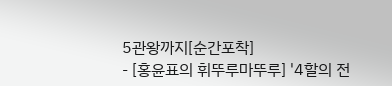5관왕까지[순간포착]
- [홍윤표의 휘뚜루마뚜루] '4할의 전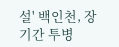설' 백인천, 장기간 투병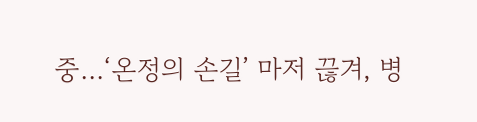중…‘온정의 손길’ 마저 끊겨, 병